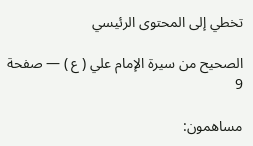تخطي إلى المحتوى الرئيسي

الصحيح من سيرة الإمام علي ( ع ) — صفحة 9

مساهمون: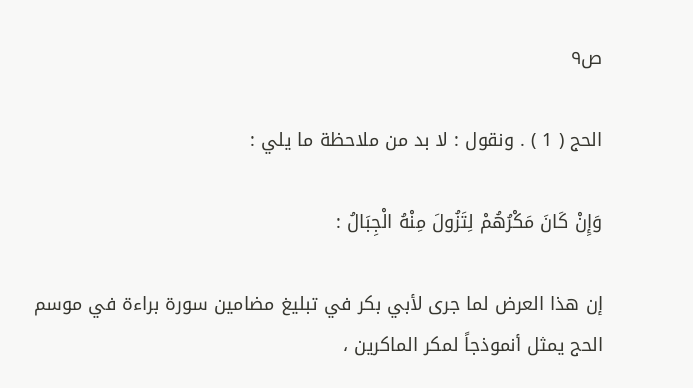ص٩

الحج ( 1 ) . ونقول : لا بد من ملاحظة ما يلي :

وَإِنْ كَانَ مَكْرُهُمْ لِتَزُولَ مِنْهُ الْجِبَالُ :

إن هذا العرض لما جرى لأبي بكر في تبليغ مضامين سورة براءة في موسم الحج يمثل أنموذجاً لمكر الماكرين ،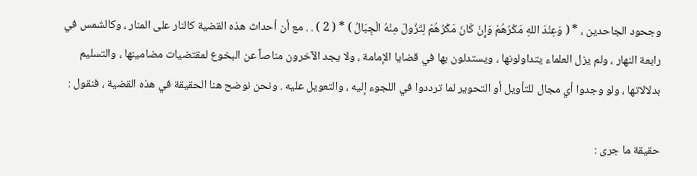وجحود الجاحدين ، * ( وَعِنْدَ اللهِ مَكْرُهُمْ وَإِنْ كَانَ مَكْرُهُمْ لِتَزُولَ مِنْهُ الْجِبَالُ ) * ( 2 ) . . مع أن أحداث هذه القضية كالنار على المنار ، وكالشمس في رابعة النهار ، ولم يزل العلماء يتداولونها ، ويستدلون بها في قضايا الإمامة ، ولا يجد الآخرون مناصاً عن البخوع لمقتضيات مضامينها ، والتسليم بدلالاتها ، ولو وجدوا أي مجال للتأويل أو التحوير لما ترددوا في اللجوء إليه ، والتعويل عليه . ونحن نوضح هنا الحقيقة في هذه القضية ، فنقول :

حقيقة ما جرى :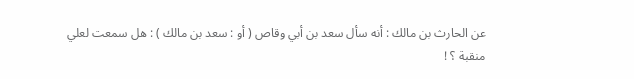عن الحارث بن مالك : أنه سأل سعد بن أبي وقاص ( أو : سعد بن مالك ) : هل سمعت لعلي منقبة ؟ !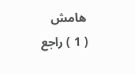هامش
( 1 ) راجع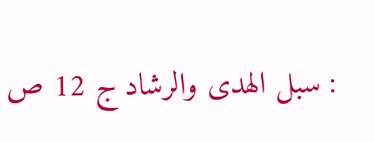: سبل الهدى والرشاد ج 12 ص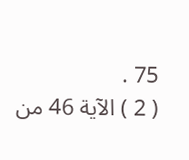75 .
( 2 ) الآية 46 من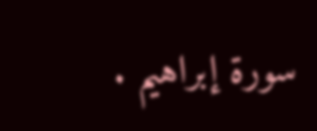سورة إبراهيم .